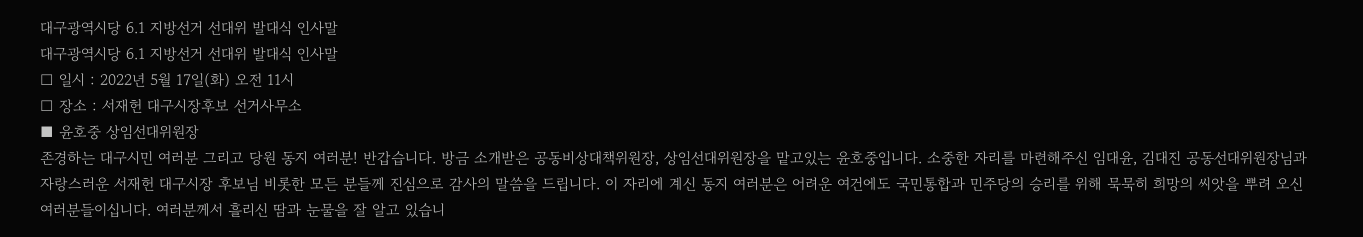대구광역시당 6.1 지방선거 선대위 발대식 인사말
대구광역시당 6.1 지방선거 선대위 발대식 인사말
□ 일시 : 2022년 5월 17일(화) 오전 11시
□ 장소 : 서재헌 대구시장후보 선거사무소
■ 윤호중 상임선대위원장
존경하는 대구시민 여러분 그리고 당원 동지 여러분! 반갑습니다. 방금 소개받은 공동비상대책위원장, 상임선대위원장을 맡고있는 윤호중입니다. 소중한 자리를 마련해주신 임대윤, 김대진 공동선대위원장님과 자랑스러운 서재헌 대구시장 후보님 비롯한 모든 분들께 진심으로 감사의 말씀을 드립니다. 이 자리에 계신 동지 여러분은 어려운 여건에도 국민통합과 민주당의 승리를 위해 묵묵히 희망의 씨앗을 뿌려 오신 여러분들이십니다. 여러분께서 흘리신 땀과 눈물을 잘 알고 있습니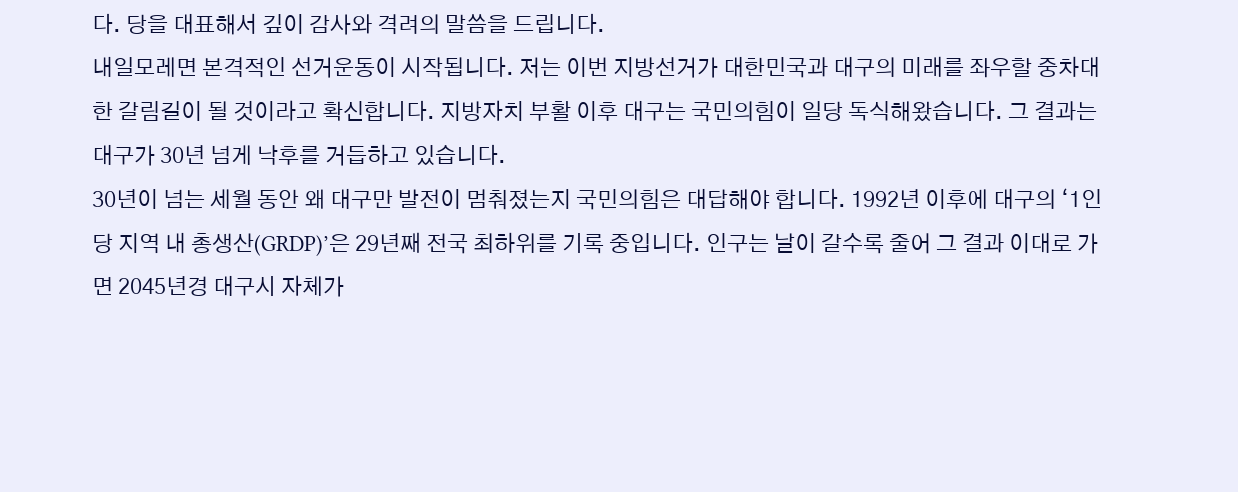다. 당을 대표해서 깊이 감사와 격려의 말씀을 드립니다.
내일모레면 본격적인 선거운동이 시작됩니다. 저는 이번 지방선거가 대한민국과 대구의 미래를 좌우할 중차대한 갈림길이 될 것이라고 확신합니다. 지방자치 부활 이후 대구는 국민의힘이 일당 독식해왔습니다. 그 결과는 대구가 30년 넘게 낙후를 거듭하고 있습니다.
30년이 넘는 세월 동안 왜 대구만 발전이 멈춰졌는지 국민의힘은 대답해야 합니다. 1992년 이후에 대구의 ‘1인당 지역 내 총생산(GRDP)’은 29년째 전국 최하위를 기록 중입니다. 인구는 날이 갈수록 줄어 그 결과 이대로 가면 2045년경 대구시 자체가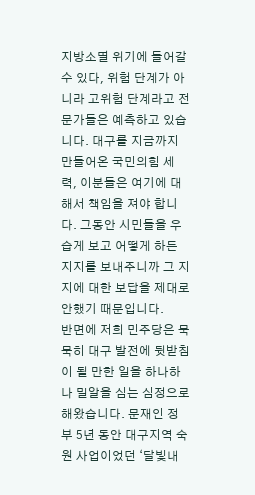지방소멸 위기에 들어갈 수 있다, 위험 단계가 아니라 고위험 단계라고 전문가들은 예측하고 있습니다. 대구를 지금까지 만들어온 국민의힘 세력, 이분들은 여기에 대해서 책임을 져야 합니다. 그동안 시민들을 우습게 보고 어떻게 하든 지지를 보내주니까 그 지지에 대한 보답을 제대로 안했기 때문입니다.
반면에 저희 민주당은 묵묵히 대구 발전에 뒷받침이 될 만한 일을 하나하나 밀알을 심는 심정으로 해왔습니다. 문재인 정부 5년 동안 대구지역 숙원 사업이었던 ‘달빛내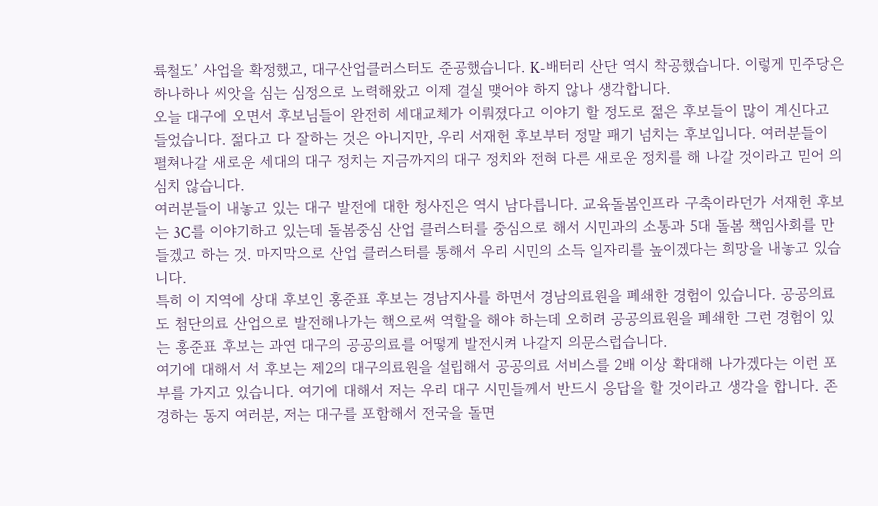륙철도’ 사업을 확정했고, 대구산업클러스터도 준공했습니다. K-배터리 산단 역시 착공했습니다. 이렇게 민주당은 하나하나 씨앗을 심는 심정으로 노력해왔고 이제 결실 맺어야 하지 않나 생각합니다.
오늘 대구에 오면서 후보님들이 완전히 세대교체가 이뤄졌다고 이야기 할 정도로 젊은 후보들이 많이 계신다고 들었습니다. 젊다고 다 잘하는 것은 아니지만, 우리 서재헌 후보부터 정말 패기 넘치는 후보입니다. 여러분들이 펼쳐나갈 새로운 세대의 대구 정치는 지금까지의 대구 정치와 전혀 다른 새로운 정치를 해 나갈 것이라고 믿어 의심치 않습니다.
여러분들이 내놓고 있는 대구 발전에 대한 청사진은 역시 남다릅니다. 교육돌봄인프라 구축이라던가 서재헌 후보는 3C를 이야기하고 있는데 돌봄중심 산업 클러스터를 중심으로 해서 시민과의 소통과 5대 돌봄 책임사회를 만들겠고 하는 것. 마지막으로 산업 클러스터를 통해서 우리 시민의 소득 일자리를 높이겠다는 희망을 내놓고 있습니다.
특히 이 지역에 상대 후보인 홍준표 후보는 경남지사를 하면서 경남의료원을 폐쇄한 경험이 있습니다. 공공의료도 첨단의료 산업으로 발전해나가는 핵으로써 역할을 해야 하는데 오히려 공공의료원을 폐쇄한 그런 경험이 있는 홍준표 후보는 과연 대구의 공공의료를 어떻게 발전시켜 나갈지 의문스럽습니다.
여기에 대해서 서 후보는 제2의 대구의료원을 설립해서 공공의료 서비스를 2배 이상 확대해 나가겠다는 이런 포부를 가지고 있습니다. 여기에 대해서 저는 우리 대구 시민들께서 반드시 응답을 할 것이라고 생각을 합니다. 존경하는 동지 여러분, 저는 대구를 포함해서 전국을 돌면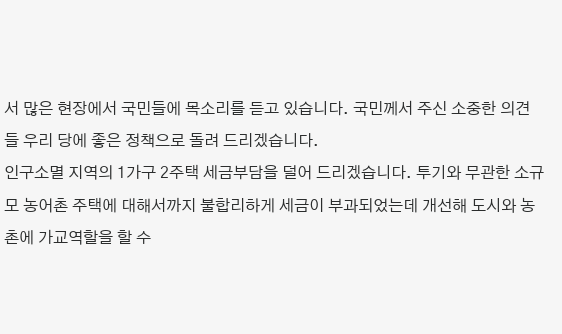서 많은 현장에서 국민들에 목소리를 듣고 있습니다. 국민께서 주신 소중한 의견들 우리 당에 좋은 정책으로 돌려 드리겠습니다.
인구소멸 지역의 1가구 2주택 세금부담을 덜어 드리겠습니다. 투기와 무관한 소규모 농어촌 주택에 대해서까지 불합리하게 세금이 부과되었는데 개선해 도시와 농촌에 가교역할을 할 수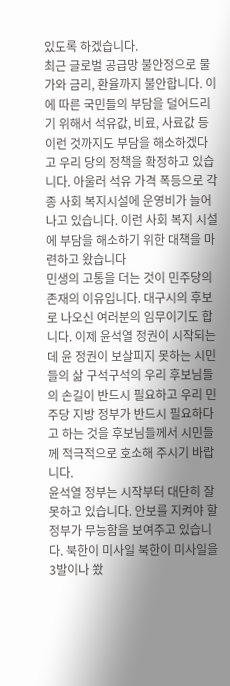있도록 하겠습니다.
최근 글로벌 공급망 불안정으로 물가와 금리, 환율까지 불안합니다. 이에 따른 국민들의 부담을 덜어드리기 위해서 석유값, 비료, 사료값 등 이런 것까지도 부담을 해소하겠다고 우리 당의 정책을 확정하고 있습니다. 아울러 석유 가격 폭등으로 각종 사회 복지시설에 운영비가 늘어나고 있습니다. 이런 사회 복지 시설에 부담을 해소하기 위한 대책을 마련하고 왔습니다
민생의 고통을 더는 것이 민주당의 존재의 이유입니다. 대구시의 후보로 나오신 여러분의 임무이기도 합니다. 이제 윤석열 정권이 시작되는데 윤 정권이 보살피지 못하는 시민들의 삶 구석구석의 우리 후보님들의 손길이 반드시 필요하고 우리 민주당 지방 정부가 반드시 필요하다고 하는 것을 후보님들께서 시민들께 적극적으로 호소해 주시기 바랍니다.
윤석열 정부는 시작부터 대단히 잘못하고 있습니다. 안보를 지켜야 할 정부가 무능함을 보여주고 있습니다. 북한이 미사일 북한이 미사일을 3발이나 쐈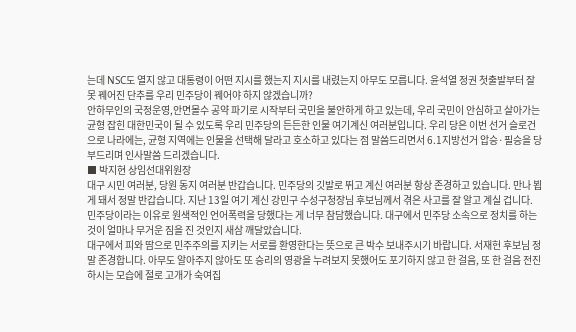는데 NSC도 열지 않고 대통령이 어떤 지시를 했는지 지시를 내렸는지 아무도 모릅니다. 윤석열 정권 첫출발부터 잘못 꿰어진 단추를 우리 민주당이 꿰어야 하지 않겠습니까?
안하무인의 국정운영,안면몰수 공약 파기로 시작부터 국민을 불안하게 하고 있는데, 우리 국민이 안심하고 살아가는 균형 잡힌 대한민국이 될 수 있도록 우리 민주당의 든든한 인물 여기계신 여러분입니다. 우리 당은 이번 선거 슬로건으로 나라에는, 균형 지역에는 인물을 선택해 달라고 호소하고 있다는 점 말씀드리면서 6.1지방선거 압승·필승을 당부드리며 인사말씀 드리겠습니다.
■ 박지현 상임선대위원장
대구 시민 여러분, 당원 동지 여러분 반갑습니다. 민주당의 깃발로 뛰고 계신 여러분 항상 존경하고 있습니다. 만나 뵙게 돼서 정말 반갑습니다. 지난 13일 여기 계신 강민구 수성구청장님 후보님께서 겪은 사고를 잘 알고 계실 겁니다. 민주당이라는 이유로 원색적인 언어폭력을 당했다는 게 너무 참담했습니다. 대구에서 민주당 소속으로 정치를 하는 것이 얼마나 무거운 짐을 진 것인지 새삼 깨달았습니다.
대구에서 피와 땀으로 민주주의를 지키는 서로를 환영한다는 뜻으로 큰 박수 보내주시기 바랍니다. 서재헌 후보님 정말 존경합니다. 아무도 알아주지 않아도 또 승리의 영광을 누려보지 못했어도 포기하지 않고 한 걸음, 또 한 걸음 전진하시는 모습에 절로 고개가 숙여집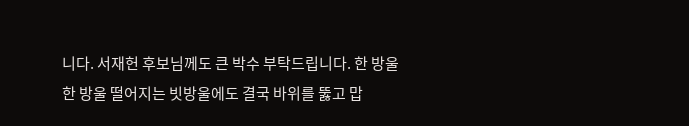니다. 서재헌 후보님께도 큰 박수 부탁드립니다. 한 방울 한 방울 떨어지는 빗방울에도 결국 바위를 뚫고 맙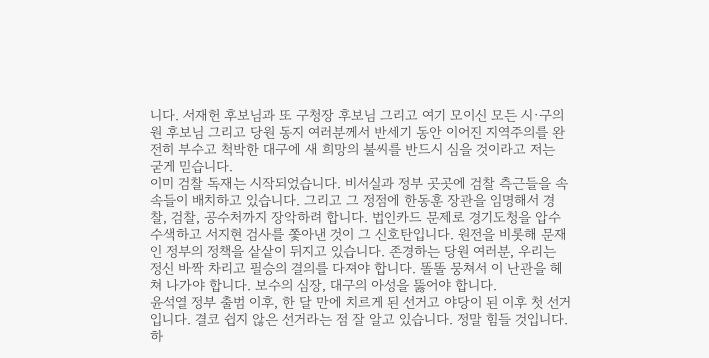니다. 서재헌 후보님과 또 구청장 후보님 그리고 여기 모이신 모든 시·구의원 후보님 그리고 당원 동지 여러분께서 반세기 동안 이어진 지역주의를 완전히 부수고 척박한 대구에 새 희망의 불씨를 반드시 심을 것이라고 저는 굳게 믿습니다.
이미 검찰 독재는 시작되었습니다. 비서실과 정부 곳곳에 검찰 측근들을 속속들이 배치하고 있습니다. 그리고 그 정점에 한동훈 장관을 임명해서 경찰, 검찰, 공수처까지 장악하려 합니다. 법인카드 문제로 경기도청을 압수수색하고 서지현 검사를 쫓아낸 것이 그 신호탄입니다. 원전을 비롯해 문재인 정부의 정책을 샅샅이 뒤지고 있습니다. 존경하는 당원 여러분, 우리는 정신 바짝 차리고 필승의 결의를 다져야 합니다. 똘똘 뭉쳐서 이 난관을 헤쳐 나가야 합니다. 보수의 심장, 대구의 아성을 뚫어야 합니다.
윤석열 정부 출범 이후, 한 달 만에 치르게 된 선거고 야당이 된 이후 첫 선거입니다. 결코 쉽지 않은 선거라는 점 잘 알고 있습니다. 정말 힘들 것입니다. 하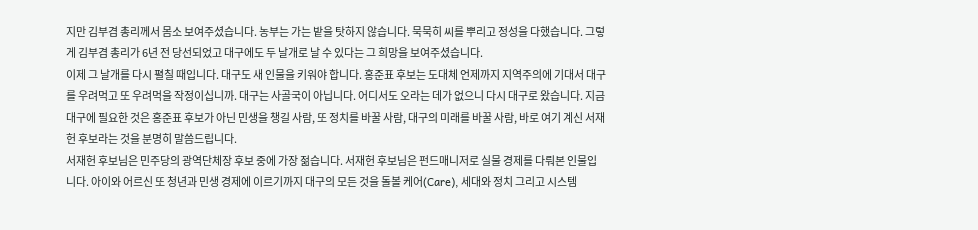지만 김부겸 총리께서 몸소 보여주셨습니다. 농부는 가는 밭을 탓하지 않습니다. 묵묵히 씨를 뿌리고 정성을 다했습니다. 그렇게 김부겸 총리가 6년 전 당선되었고 대구에도 두 날개로 날 수 있다는 그 희망을 보여주셨습니다.
이제 그 날개를 다시 펼칠 때입니다. 대구도 새 인물을 키워야 합니다. 홍준표 후보는 도대체 언제까지 지역주의에 기대서 대구를 우려먹고 또 우려먹을 작정이십니까. 대구는 사골국이 아닙니다. 어디서도 오라는 데가 없으니 다시 대구로 왔습니다. 지금 대구에 필요한 것은 홍준표 후보가 아닌 민생을 챙길 사람, 또 정치를 바꿀 사람, 대구의 미래를 바꿀 사람, 바로 여기 계신 서재헌 후보라는 것을 분명히 말씀드립니다.
서재헌 후보님은 민주당의 광역단체장 후보 중에 가장 젊습니다. 서재헌 후보님은 펀드매니저로 실물 경제를 다뤄본 인물입니다. 아이와 어르신 또 청년과 민생 경제에 이르기까지 대구의 모든 것을 돌볼 케어(Care), 세대와 정치 그리고 시스템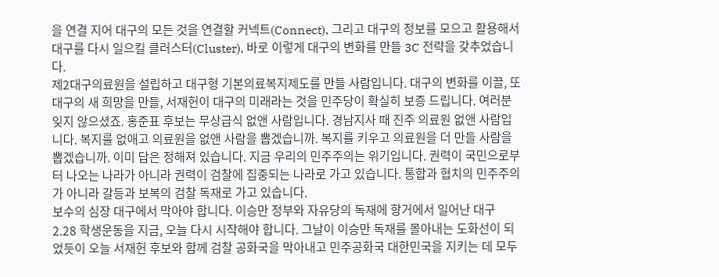을 연결 지어 대구의 모든 것을 연결할 커넥트(Connect), 그리고 대구의 정보를 모으고 활용해서 대구를 다시 일으킬 클러스터(Cluster), 바로 이렇게 대구의 변화를 만들 3C 전략을 갖추었습니다.
제2대구의료원을 설립하고 대구형 기본의료복지제도를 만들 사람입니다. 대구의 변화를 이끌, 또 대구의 새 희망을 만들, 서재헌이 대구의 미래라는 것을 민주당이 확실히 보증 드립니다. 여러분 잊지 않으셨죠. 홍준표 후보는 무상급식 없앤 사람입니다. 경남지사 때 진주 의료원 없앤 사람입니다. 복지를 없애고 의료원을 없앤 사람을 뽑겠습니까. 복지를 키우고 의료원을 더 만들 사람을 뽑겠습니까. 이미 답은 정해져 있습니다. 지금 우리의 민주주의는 위기입니다. 권력이 국민으로부터 나오는 나라가 아니라 권력이 검찰에 집중되는 나라로 가고 있습니다. 통합과 협치의 민주주의가 아니라 갈등과 보복의 검찰 독재로 가고 있습니다.
보수의 심장 대구에서 막아야 합니다. 이승만 정부와 자유당의 독재에 항거에서 일어난 대구 2.28 학생운동을 지금, 오늘 다시 시작해야 합니다. 그날이 이승만 독재를 몰아내는 도화선이 되었듯이 오늘 서재헌 후보와 함께 검찰 공화국을 막아내고 민주공화국 대한민국을 지키는 데 모두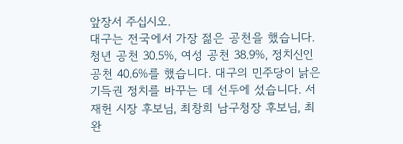앞장서 주십시오.
대구는 전국에서 가장 젊은 공천을 했습니다. 청년 공천 30.5%, 여성 공천 38.9%, 정치신인 공천 40.6%를 했습니다. 대구의 민주당이 낡은 기득권 정치를 바꾸는 데 선두에 섰습니다. 서재헌 시장 후보님, 최창희 남구청장 후보님, 최완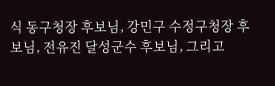식 동구청장 후보님, 강민구 수정구청장 후보님, 전유진 달성군수 후보님, 그리고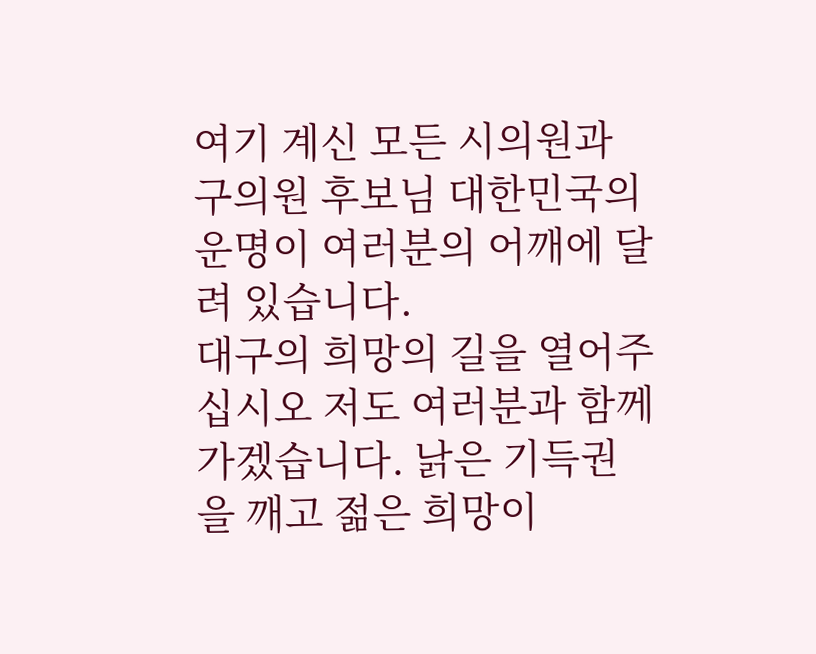여기 계신 모든 시의원과 구의원 후보님 대한민국의 운명이 여러분의 어깨에 달려 있습니다.
대구의 희망의 길을 열어주십시오 저도 여러분과 함께 가겠습니다. 낡은 기득권을 깨고 젊은 희망이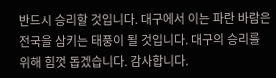반드시 승리할 것입니다. 대구에서 이는 파란 바람은 전국을 삼키는 태풍이 될 것입니다. 대구의 승리를 위해 힘껏 돕겠습니다. 감사합니다.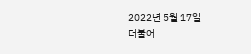2022년 5월 17일
더불어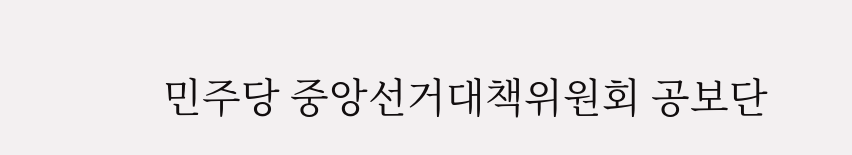민주당 중앙선거대책위원회 공보단